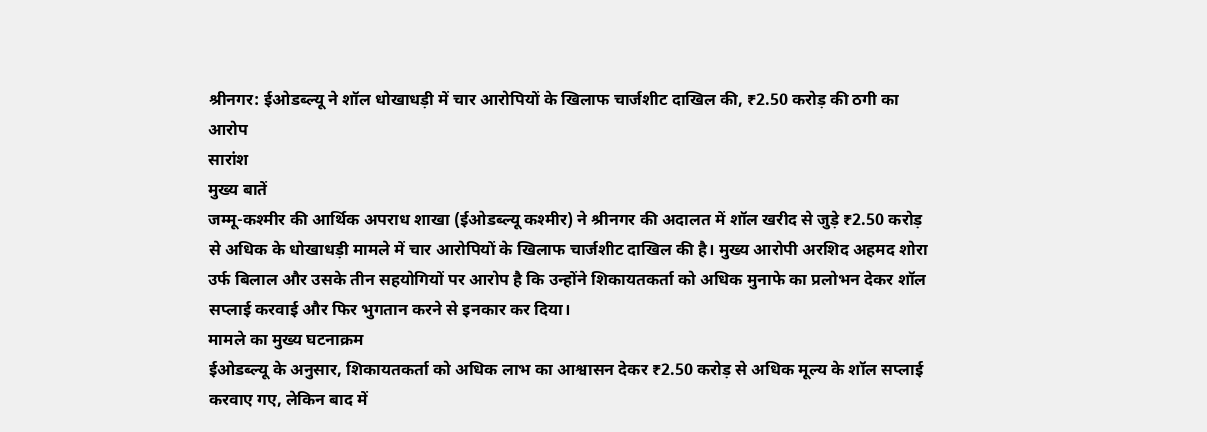श्रीनगर: ईओडब्ल्यू ने शॉल धोखाधड़ी में चार आरोपियों के खिलाफ चार्जशीट दाखिल की, ₹2.50 करोड़ की ठगी का आरोप
सारांश
मुख्य बातें
जम्मू-कश्मीर की आर्थिक अपराध शाखा (ईओडब्ल्यू कश्मीर) ने श्रीनगर की अदालत में शॉल खरीद से जुड़े ₹2.50 करोड़ से अधिक के धोखाधड़ी मामले में चार आरोपियों के खिलाफ चार्जशीट दाखिल की है। मुख्य आरोपी अरशिद अहमद शोरा उर्फ बिलाल और उसके तीन सहयोगियों पर आरोप है कि उन्होंने शिकायतकर्ता को अधिक मुनाफे का प्रलोभन देकर शॉल सप्लाई करवाई और फिर भुगतान करने से इनकार कर दिया।
मामले का मुख्य घटनाक्रम
ईओडब्ल्यू के अनुसार, शिकायतकर्ता को अधिक लाभ का आश्वासन देकर ₹2.50 करोड़ से अधिक मूल्य के शॉल सप्लाई करवाए गए, लेकिन बाद में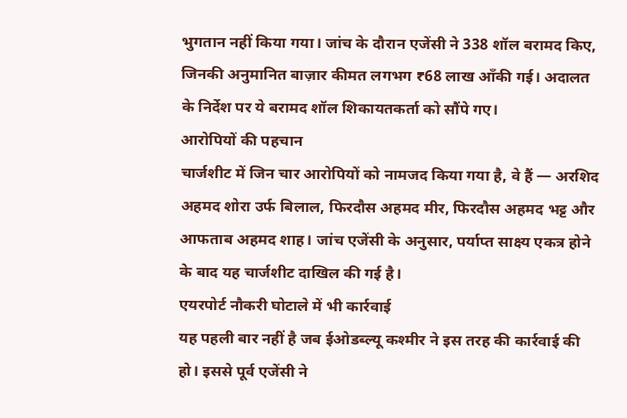भुगतान नहीं किया गया। जांच के दौरान एजेंसी ने 338 शॉल बरामद किए, जिनकी अनुमानित बाज़ार कीमत लगभग ₹68 लाख आँकी गई। अदालत के निर्देश पर ये बरामद शॉल शिकायतकर्ता को सौंपे गए।
आरोपियों की पहचान
चार्जशीट में जिन चार आरोपियों को नामजद किया गया है, वे हैं — अरशिद अहमद शोरा उर्फ बिलाल, फिरदौस अहमद मीर, फिरदौस अहमद भट्ट और आफताब अहमद शाह। जांच एजेंसी के अनुसार, पर्याप्त साक्ष्य एकत्र होने के बाद यह चार्जशीट दाखिल की गई है।
एयरपोर्ट नौकरी घोटाले में भी कार्रवाई
यह पहली बार नहीं है जब ईओडब्ल्यू कश्मीर ने इस तरह की कार्रवाई की हो। इससे पूर्व एजेंसी ने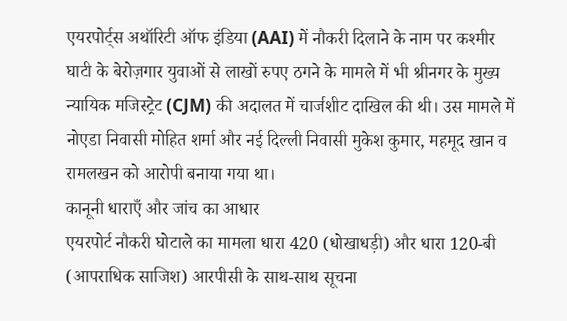एयरपोर्ट्स अथॉरिटी ऑफ इंडिया (AAI) में नौकरी दिलाने के नाम पर कश्मीर घाटी के बेरोज़गार युवाओं से लाखों रुपए ठगने के मामले में भी श्रीनगर के मुख्य न्यायिक मजिस्ट्रेट (CJM) की अदालत में चार्जशीट दाखिल की थी। उस मामले में नोएडा निवासी मोहित शर्मा और नई दिल्ली निवासी मुकेश कुमार, महमूद खान व रामलखन को आरोपी बनाया गया था।
कानूनी धाराएँ और जांच का आधार
एयरपोर्ट नौकरी घोटाले का मामला धारा 420 (धोखाधड़ी) और धारा 120-बी (आपराधिक साजिश) आरपीसी के साथ-साथ सूचना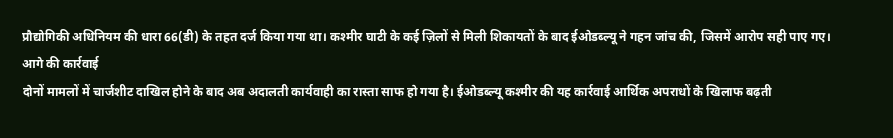प्रौद्योगिकी अधिनियम की धारा 66(डी) के तहत दर्ज किया गया था। कश्मीर घाटी के कई ज़िलों से मिली शिकायतों के बाद ईओडब्ल्यू ने गहन जांच की, जिसमें आरोप सही पाए गए।
आगे की कार्रवाई
दोनों मामलों में चार्जशीट दाखिल होने के बाद अब अदालती कार्यवाही का रास्ता साफ हो गया है। ईओडब्ल्यू कश्मीर की यह कार्रवाई आर्थिक अपराधों के खिलाफ बढ़ती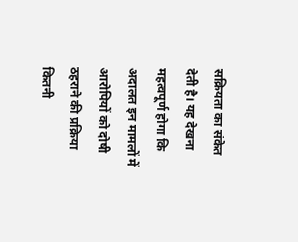सक्रियता का संकेत देती है। यह देखना महत्वपूर्ण होगा कि अदालत इन मामलों में आरोपियों को दोषी ठहराने की प्रक्रिया कितनी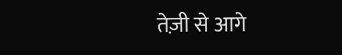तेज़ी से आगे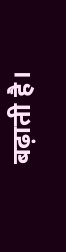बढ़ाती है।